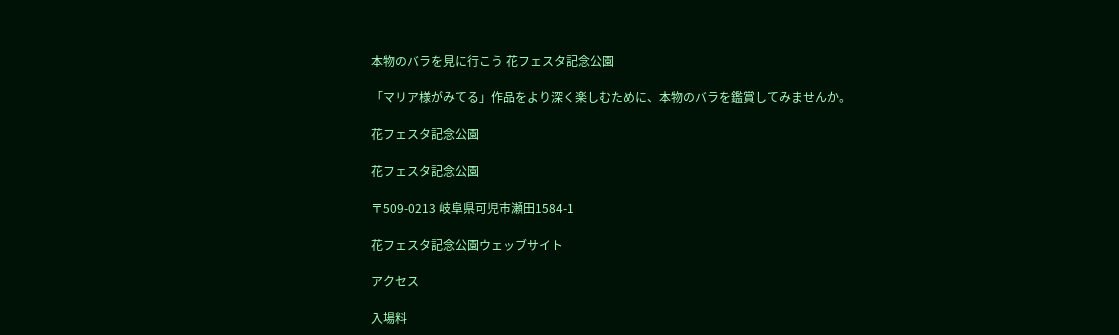本物のバラを見に行こう 花フェスタ記念公園

「マリア様がみてる」作品をより深く楽しむために、本物のバラを鑑賞してみませんか。

花フェスタ記念公園

花フェスタ記念公園

〒509-0213 岐阜県可児市瀬田1584-1

花フェスタ記念公園ウェッブサイト

アクセス

入場料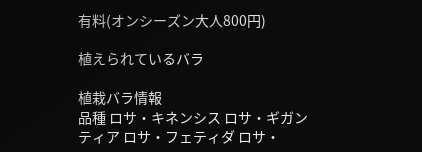有料(オンシーズン大人800円)

植えられているバラ

植栽バラ情報
品種 ロサ・キネンシス ロサ・ギガンティア ロサ・フェティダ ロサ・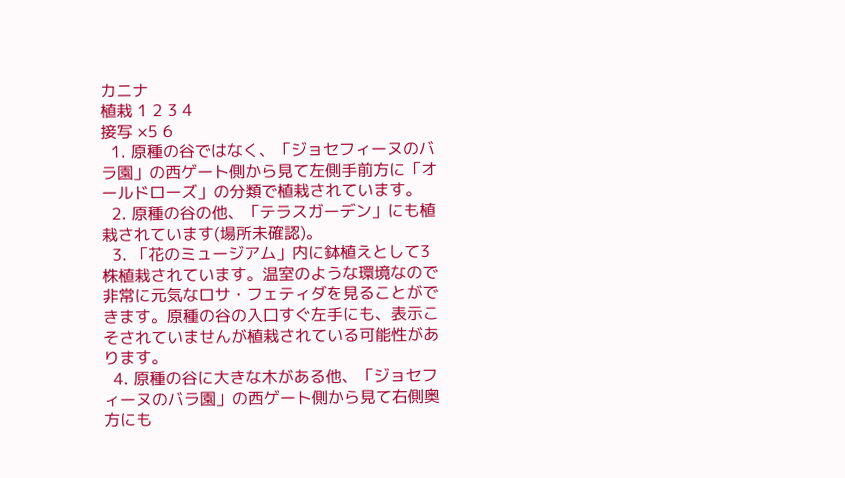カニナ
植栽 1 2 3 4
接写 ×5 6
  1. 原種の谷ではなく、「ジョセフィーヌのバラ園」の西ゲート側から見て左側手前方に「オールドローズ」の分類で植栽されています。
  2. 原種の谷の他、「テラスガーデン」にも植栽されています(場所未確認)。
  3. 「花のミュージアム」内に鉢植えとして3株植栽されています。温室のような環境なので非常に元気なロサ・フェティダを見ることができます。原種の谷の入口すぐ左手にも、表示こそされていませんが植栽されている可能性があります。
  4. 原種の谷に大きな木がある他、「ジョセフィーヌのバラ園」の西ゲート側から見て右側奥方にも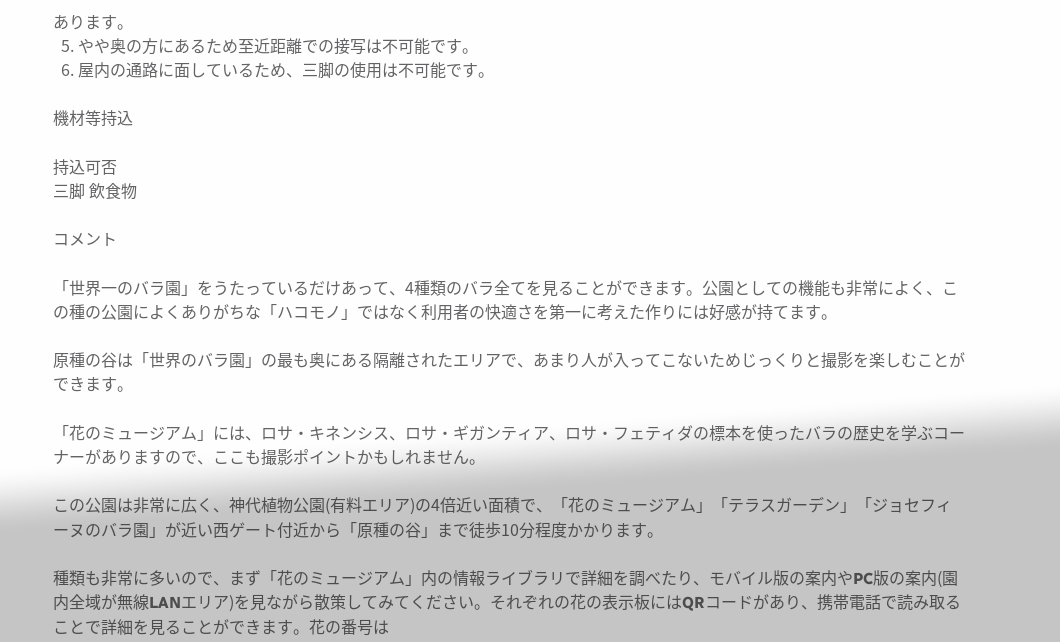あります。
  5. やや奥の方にあるため至近距離での接写は不可能です。
  6. 屋内の通路に面しているため、三脚の使用は不可能です。

機材等持込

持込可否
三脚 飲食物

コメント

「世界一のバラ園」をうたっているだけあって、4種類のバラ全てを見ることができます。公園としての機能も非常によく、この種の公園によくありがちな「ハコモノ」ではなく利用者の快適さを第一に考えた作りには好感が持てます。

原種の谷は「世界のバラ園」の最も奥にある隔離されたエリアで、あまり人が入ってこないためじっくりと撮影を楽しむことができます。

「花のミュージアム」には、ロサ・キネンシス、ロサ・ギガンティア、ロサ・フェティダの標本を使ったバラの歴史を学ぶコーナーがありますので、ここも撮影ポイントかもしれません。

この公園は非常に広く、神代植物公園(有料エリア)の4倍近い面積で、「花のミュージアム」「テラスガーデン」「ジョセフィーヌのバラ園」が近い西ゲート付近から「原種の谷」まで徒歩10分程度かかります。

種類も非常に多いので、まず「花のミュージアム」内の情報ライブラリで詳細を調べたり、モバイル版の案内やPC版の案内(園内全域が無線LANエリア)を見ながら散策してみてください。それぞれの花の表示板にはQRコードがあり、携帯電話で読み取ることで詳細を見ることができます。花の番号は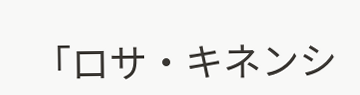「ロサ・キネンシ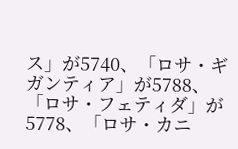ス」が5740、「ロサ・ギガンティア」が5788、「ロサ・フェティダ」が5778、「ロサ・カニ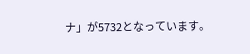ナ」が5732となっています。